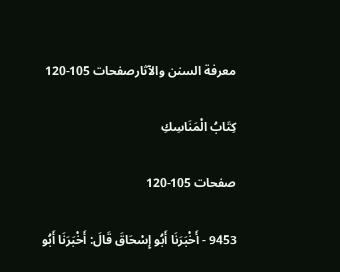معرفة السنن والآثارصفحات 105-120

كِتَابُ الْمَنَاسِكِ

صفحات 105-120

9453 - أَخْبَرَنَا أَبُو إِسْحَاقَ قَالَ: أَخْبَرَنَا أَبُو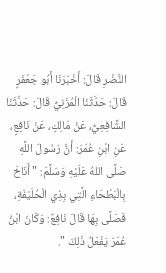النَّضْرِ قَالَ: أَخْبَرَنَا أَبُو جَعْفَرٍ قَالَ: حَدَّثَنَا الْمُزَنِيُّ قَالَ: حَدَّثَنَا الشَّافِعِيُّ، عَنْ مَالِكٍ، عَنْ نَافِعٍ، عَنِ ابْنِ عُمَرَ: أَنَّ رَسُولَ اللَّهِ صَلَّى اللهُ عَلَيْهِ وَسَلَّمَ: " أَنَاخَ بِالْبَطْحَاءِ الَّتِي بِذِي الْحُلَيْفَةِ، فَصَلَّى بِهَا قَالَ نَافِعٌ: وَكَانَ ابْنُ عُمَرَ يَفْعَلُ ذَلِكَ ".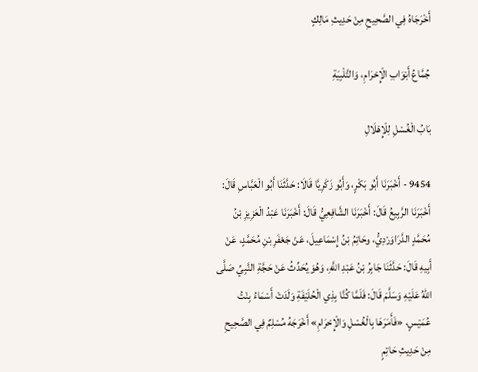أَخْرَجَاهُ فِي الصَّحِيحِ مِنْ حَدِيثِ مَالِكٍ

جُمَّاعُ أَبْوَابِ الْإِحْرَامِ، وَالتَّلْبِيَةِ

بَابُ الْغُسْلِ لِلْإِهْلَالِ

9454 - أَخْبَرَنَا أَبُو بَكْرٍ، وَأَبُو زَكَرِيَّا قَالَا: حَدَّثَنَا أَبُو الْعَبَّاسِ قَالَ: أَخْبَرَنَا الرَّبِيعُ قَالَ: أَخْبَرَنَا الشَّافِعِيُّ قَالَ: أَخْبَرَنَا عَبْدُ الْعَزِيزِ بْنُ مُحَمَّدٍ الدَّرَاوَرْدِيُّ، وحَاتِمُ بْنُ إِسْمَاعِيلَ، عَنْ جَعْفَرِ بْنِ مُحَمَّدٍ، عَنْ أَبِيهِ قَالَ: حَدَّثَنَا جَابِرُ بْنُ عَبْدِ اللَّهِ، وَهُوَ يُحَدِّثُ عَنْ حَجَّةِ النَّبِيِّ صَلَّى اللهُ عَلَيْهِ وَسَلَّمَ قَالَ: فَلَمَّا كُنَّا بِذِي الْحُلَيْفَةِ وَلَدَتْ أَسْمَاءُ بِنْتُ عُمَيْسٍ، «فَأَمَرَهَا بِالْغُسْلِ وَالْإِحْرَامِ» أَخْرَجَهُ مُسْلِمٌ فِي الصَّحِيحِ مِنْ حَدِيثِ حَاتِمٍ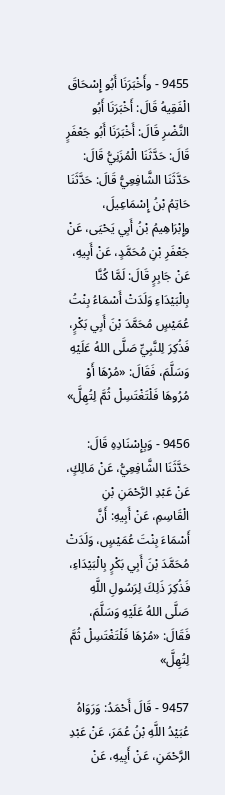9455 - وأَخْبَرَنَا أَبُو إِسْحَاقَ الْفَقِيهُ قَالَ: أَخْبَرَنَا أَبُو النَّضْرِ قَالَ: أَخْبَرَنَا أَبُو جَعْفَرٍ قَالَ: حَدَّثَنَا الْمُزَنِيُّ قَالَ: حَدَّثَنَا الشَّافِعِيُّ قَالَ: حَدَّثَنَا حَاتِمُ بْنُ إِسْمَاعِيلَ، وإِبْرَاهِيمُ بْنُ أَبِي يَحْيَى، عَنْ جَعْفَرِ بْنِ مُحَمَّدٍ، عَنْ أَبِيهِ، عَنْ جَابِرٍ قَالَ: لَمَّا كُنَّا بِالْبَيْدَاءِ وَلَدَتْ أَسْمَاءُ بِنْتُ عُمَيْسٍ مُحَمَّدَ بْنَ أَبِي بَكْرٍ، فَذُكِرَ لِلنَّبِيِّ صَلَّى اللهُ عَلَيْهِ وَسَلَّمَ، فَقَالَ: «مُرْهَا أَوْ مُرُوهَا فَلْتَغْتَسِلْ ثُمَّ لِتُهِلَّ»

9456 - وَبِإِسْنَادِهِ قَالَ: حَدَّثَنَا الشَّافِعِيُّ، عَنْ مَالِكٍ، عَنْ عَبْدِ الرَّحْمَنِ بْنِ الْقَاسِمِ، عَنْ أَبِيهِ: أَنَّ أَسْمَاءَ بِنْتَ عُمَيْسٍ، وَلَدَتْ مُحَمَّدَ بْنَ أَبِي بَكْرٍ بِالْبَيْدَاءِ، فَذُكِرَ ذَلِكَ لِرَسُولِ اللَّهِ صَلَّى اللهُ عَلَيْهِ وَسَلَّمَ، فَقَالَ: «مُرْهَا فَلْتَغْتَسِلْ ثُمَّ لِتُهِلَّ»

9457 - قَالَ أَحْمَدُ: وَرَوَاهُ عُبَيْدُ اللَّهِ بْنُ عُمَرَ، عَنْ عَبْدِ الرَّحْمَنِ، عَنْ أَبِيهِ، عَنْ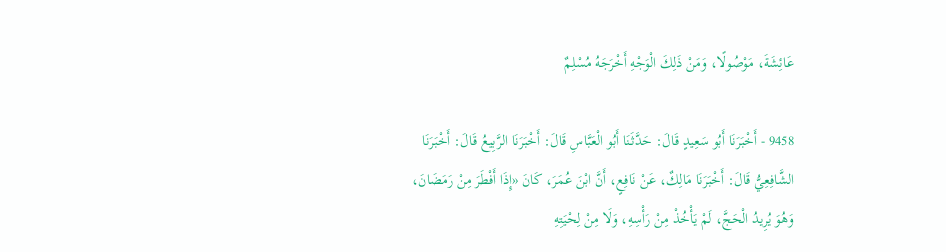عَائِشَةَ، مَوْصُولًا، وَمَنْ ذَلِكَ الْوَجْهِ أَخْرَجَهُ مُسْلِمٌ

9458 - أَخْبَرَنَا أَبُو سَعِيدٍ قَالَ: حَدَّثَنَا أَبُو الْعَبَّاسِ قَالَ: أَخْبَرَنَا الرَّبِيعُ قَالَ: أَخْبَرَنَا الشَّافِعِيُّ قَالَ: أَخْبَرَنَا مَالِكٌ، عَنْ نَافِعٍ، أَنَّ ابْنَ عُمَرَ، كَانَ «إِذَا أَفْطَرَ مِنْ رَمَضَانَ، وَهُوَ يُرِيدُ الْحَجَّ، لَمْ يَأْخُذْ مِنْ رَأْسِهِ، وَلَا مِنْ لِحْيَتِهِ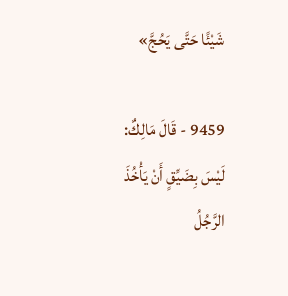شَيْئًا حَتَّى يَحُجَّ»

9459 - قَالَ مَالِكٌ: لَيْسَ بِضَيِّقٍ أَنْ يَأْخُذَ الرَّجُلُ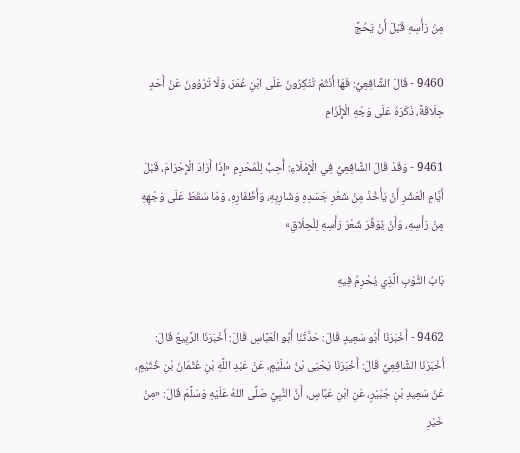مِنْ رَأْسِهِ قَبْلَ أَنْ يَحُجَّ

9460 - قَالَ الشَّافِعِيُّ: فَهَا أَنْتُمْ تُنْكِرُونَ عَلَى ابْنِ عُمَرَ، وَلَا تَرْوُونَ عَنْ أَحَدٍ حِلَاقَةً، ذَكَرَهُ عَلَى وَجْهِ الْإِلْزَامِ

9461 - وَقَدْ قَالَ الشَّافِعِيُّ فِي الْإِمْلَاءِ: أُحِبُّ لِلْمُحْرِمِ «إِذَا أَرَادَ الْإِحْرَامَ، قَبْلَ أَيَّامِ الْعَشْرِ أَنْ يَأْخُذَ مِنْ شَعْرِ جَسَدِهِ وَشَارِبِهِ، وَأَظْفَارِهِ، وَمَا سَقَطَ عَلَى وَجْهِهِ مِنْ رَأْسِهِ، وَأَنْ يُوَفِّرَ شَعْرَ رَأْسِهِ لِلْحِلَاقِ»

بَابُ الثَّوْبِ الَّذِي يُحْرِمُ فِيهِ

9462 - أَخْبَرَنَا أَبُو سَعِيدٍ قَالَ: حَدَّثَنَا أَبُو الْعَبَّاسِ قَالَ: أَخْبَرَنَا الرَّبِيعُ قَالَ: أَخْبَرَنَا الشَّافِعِيُّ قَالَ: أَخْبَرَنَا يَحْيَى بْنُ سُلَيْمٍ، عَنْ عَبْدِ اللَّهِ بْنِ عُثْمَانَ بْنِ خُثَيْمٍ، عَنْ سَعِيدِ بْنِ جُبَيْرٍ، عَنِ ابْنِ عَبَّاسٍ، أَنَّ النَّبِيَّ صَلَّى اللهُ عَلَيْهِ وَسَلَّمَ قَالَ: «مِنْ خَيْرِ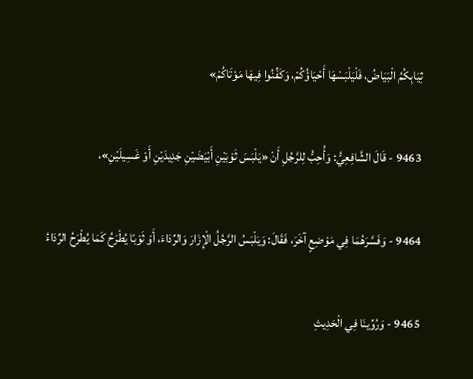ثِيَابِكُمُ الْبَيَاضُ، فَلْيَلْبَسْهَا أَحْيَاؤُكُمْ، وَكَفِّنُوا فِيهَا مَوْتَاكُمْ»

9463 - قَالَ الشَّافِعِيُّ: وَأُحِبُّ لِلرَّجُلِ أَنْ «يَلْبَسَ ثَوْبَيْنِ أَبْيَضَيْنِ جَدِيدَيْنِ أَوْ غَسِيلَيْنِ»،

9464 - وَفَسَّرَهُمَا فِي مَوْضِعٍ آخَرَ، فَقَالَ: وَيَلْبَسُ الرَّجُلُ الْإِزَارَ وَالرِّدَاءَ، أَوْ ثَوْبًا يُطْرَحُ كَمَا يُطْرَحُ الرِّدَاءُ

9465 - وَرُوِّينَا فِي الْحَدِيثِ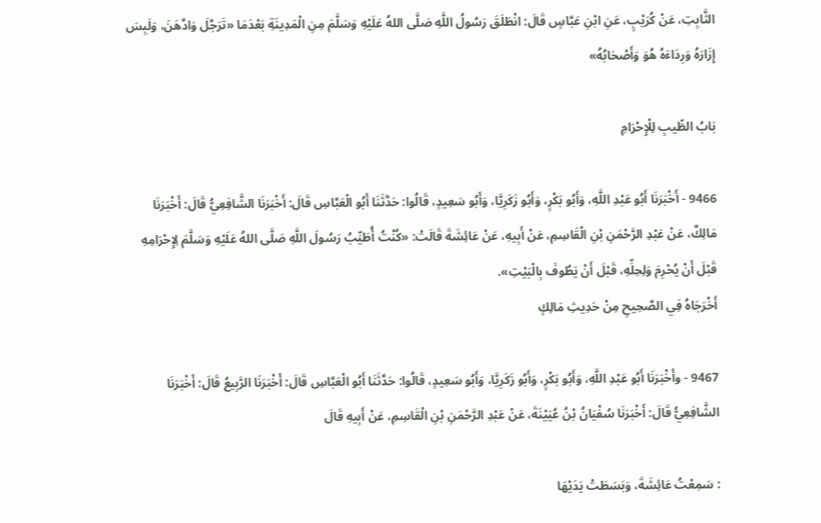الثَّابِتِ، عَنْ كُرَيْبٍ، عَنِ ابْنِ عَبَّاسٍ قَالَ: انْطَلَقَ رَسُولُ اللَّهِ صَلَّى اللهُ عَلَيْهِ وَسَلَّمَ مِنِ الْمَدِينَةِ بَعْدَمَا «تَرَجَّلَ وَادَّهَنَ، وَلَبِسَ إِزَارَهُ وَرِدَاءَهُ هُوَ وَأَصْحَابُهُ»

بَابُ الطِّيبِ لِلْإِحْرَامِ

9466 - أَخْبَرَنَا أَبُو عَبْدِ اللَّهِ، وَأَبُو بَكْرٍ، وَأَبُو زَكَرِيَّا، وَأَبُو سَعِيدٍ، قَالُوا: حَدَّثَنَا أَبُو الْعَبَّاسِ قَالَ: أَخْبَرَنَا الشَّافِعِيُّ قَالَ: أَخْبَرَنَا مَالِكٌ، عَنْ عَبْدِ الرَّحْمَنِ بْنِ الْقَاسِمِ، عَنْ أَبِيهِ، عَنْ عَائِشَةَ قَالَتْ: «كُنْتُ أُطَيِّبُ رَسُولَ اللَّهِ صَلَّى اللهُ عَلَيْهِ وَسَلَّمَ لِإِحْرَامِهِ قَبْلَ أَنْ يُحْرِمَ وَلِحِلِّهِ، قَبْلَ أَنْ يَطُوفَ بِالْبَيْتِ».
أَخْرَجَاهُ فِي الصَّحِيحِ مِنْ حَدِيثِ مَالِكٍ

9467 - وأَخْبَرَنَا أَبُو عَبْدِ اللَّهِ، وَأَبُو بَكْرٍ، وَأَبُو زَكَرِيَّا، وَأَبُو سَعِيدٍ، قَالُوا: حَدَّثَنَا أَبُو الْعَبَّاسِ قَالَ: أَخْبَرَنَا الرَّبِيعُ قَالَ: أَخْبَرَنَا الشَّافِعِيُّ قَالَ: أَخْبَرَنَا سُفْيَانُ بْنُ عُيَيْنَةَ، عَنْ عَبْدِ الرَّحْمَنِ بْنِ الْقَاسِمِ، عَنْ أَبِيهِ قَالَ

: سَمِعْتُ عَائِشَةَ، وَبَسَطَتْ يَدَيْهَا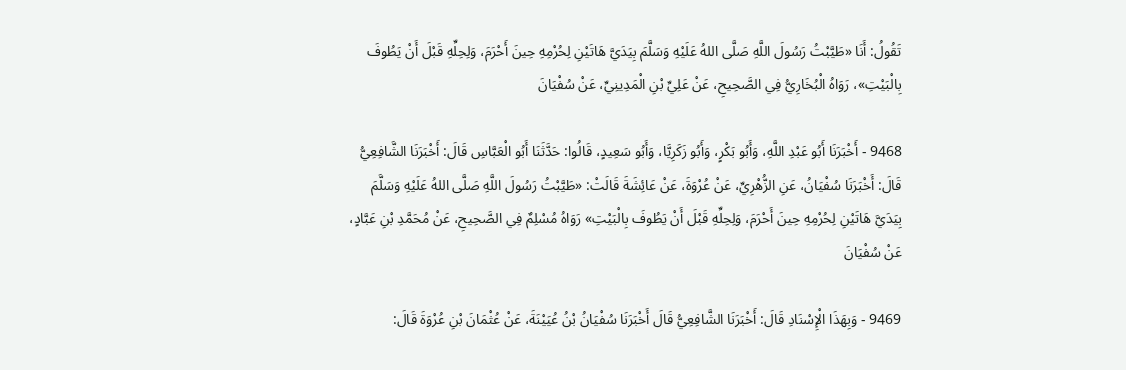تَقُولُ: أَنَا «طَيَّبْتُ رَسُولَ اللَّهِ صَلَّى اللهُ عَلَيْهِ وَسَلَّمَ بِيَدَيَّ هَاتَيْنِ لِحُرْمِهِ حِينَ أَحْرَمَ، وَلِحِلِّهِ قَبْلَ أَنْ يَطُوفَ بِالْبَيْتِ»، رَوَاهُ الْبُخَارِيُّ فِي الصَّحِيحِ، عَنْ عَلِيِّ بْنِ الْمَدِينِيِّ، عَنْ سُفْيَانَ

9468 - أَخْبَرَنَا أَبُو عَبْدِ اللَّهِ، وَأَبُو بَكْرٍ، وَأَبُو زَكَرِيَّا، وَأَبُو سَعِيدٍ، قَالُوا: حَدَّثَنَا أَبُو الْعَبَّاسِ قَالَ: أَخْبَرَنَا الشَّافِعِيُّ قَالَ: أَخْبَرَنَا سُفْيَانُ، عَنِ الزُّهْرِيِّ، عَنْ عُرْوَةَ، عَنْ عَائِشَةَ قَالَتْ: «طَيَّبْتُ رَسُولَ اللَّهِ صَلَّى اللهُ عَلَيْهِ وَسَلَّمَ بِيَدَيَّ هَاتَيْنِ لِحُرْمِهِ حِينَ أَحْرَمَ، وَلِحِلِّهِ قَبْلَ أَنْ يَطُوفَ بِالْبَيْتِ» رَوَاهُ مُسْلِمٌ فِي الصَّحِيحِ، عَنْ مُحَمَّدِ بْنِ عَبَّادٍ، عَنْ سُفْيَانَ

9469 - وَبِهَذَا الْإِسْنَادِ قَالَ: أَخْبَرَنَا الشَّافِعِيُّ قَالَ أَخْبَرَنَا سُفْيَانُ بْنُ عُيَيْنَةَ، عَنْ عُثْمَانَ بْنِ عُرْوَةَ قَالَ: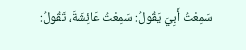سَمِعْتُ أَبِيَ يَقُولُ: سَمِعْتُ عَائِشَةَ، تَقُولُ: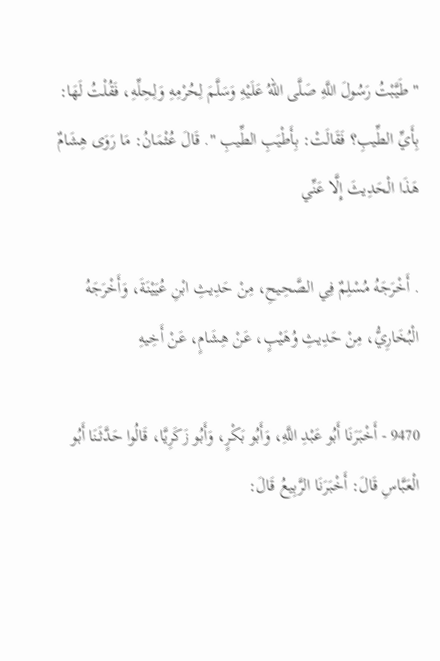" طَيَّبْتُ رَسُولَ اللَّهِ صَلَّى اللهُ عَلَيْهِ وَسَلَّمَ لِحُرْمِهِ وَلِحِلِّهِ، فَقُلْتُ لَهَا: بِأَيِّ الطِّيبِ؟ فَقَالَتْ: بِأَطْيَبِ الطِّيبِ ". قَالَ عُثْمَانُ: مَا رَوَى هِشَامٌ هَذَا الْحَدِيثَ إِلَّا عَنِّي

. أَخْرَجَهُ مُسْلِمٌ فِي الصَّحِيحِ، مِنْ حَدِيثِ ابْنِ عُيَيْنَةَ، وَأَخْرَجَهُ الْبُخَارِيُّ، مِنْ حَدِيثِ وُهَيْبٍ، عَنْ هِشَامٍ، عَنْ أَخِيهِ

9470 - أَخْبَرَنَا أَبُو عَبْدِ اللَّهِ، وَأَبُو بَكْرٍ، وَأَبُو زَكَرِيَّا، قَالُوا حَدَّثَنَا أَبُو الْعَبَّاسِ قَالَ: أَخْبَرَنَا الرَّبِيعُ قَالَ: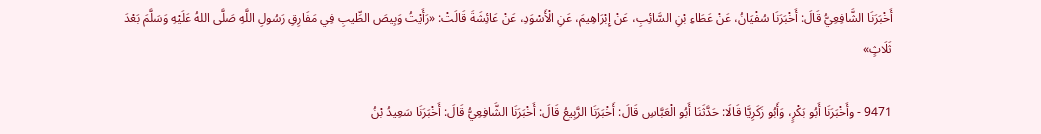أَخْبَرَنَا الشَّافِعِيُّ قَالَ: أَخْبَرَنَا سُفْيَانُ، عَنْ عَطَاءِ بْنِ السَّائِبِ، عَنْ إِبْرَاهِيمَ، عَنِ الْأَسْوَدِ، عَنْ عَائِشَةَ قَالَتْ: «رَأَيْتُ وَبِيصَ الطِّيبِ فِي مَفَارِقِ رَسُولِ اللَّهِ صَلَّى اللهُ عَلَيْهِ وَسَلَّمَ بَعْدَ ثَلَاثٍ»

9471 - وأَخْبَرَنَا أَبُو بَكْرٍ، وَأَبُو زَكَرِيَّا قَالَا: حَدَّثَنَا أَبُو الْعَبَّاسِ قَالَ: أَخْبَرَنَا الرَّبِيعُ قَالَ: أَخْبَرَنَا الشَّافِعِيُّ قَالَ: أَخْبَرَنَا سَعِيدُ بْنُ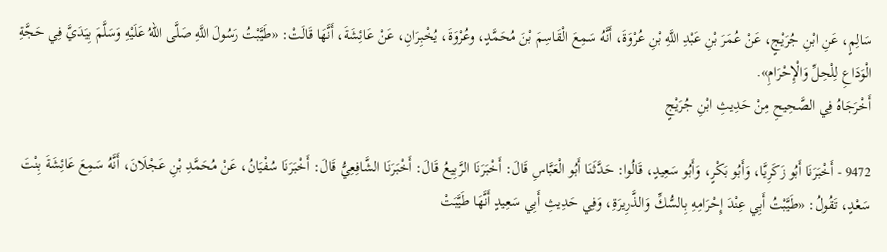سَالِمٍ، عَنِ ابْنِ جُرَيْجٍ، عَنْ عُمَرَ بْنِ عَبْدِ اللَّهِ بْنِ عُرْوَةَ، أَنَّهُ سَمِعَ الْقَاسِمَ بْنَ مُحَمَّدٍ، وعُرْوَةَ، يُخْبِرَانِ، عَنْ عَائِشَةَ، أَنَّهَا قَالَتْ: «طَيَّبْتُ رَسُولَ اللَّهِ صَلَّى اللهُ عَلَيْهِ وَسَلَّمَ بِيَدَيَّ فِي حَجَّةِ الْوَدَاعِ لِلْحِلِّ وَالْإِحْرَامِ».
أَخْرَجَاهُ فِي الصَّحِيحِ مِنْ حَدِيثِ ابْنِ جُرَيْجٍ

9472 - أَخْبَرَنَا أَبُو زَكَرِيَّا، وَأَبُو بَكْرٍ، وَأَبُو سَعِيدٍ، قَالُوا: حَدَّثَنَا أَبُو الْعَبَّاسِ قَالَ: أَخْبَرَنَا الرَّبِيعُ قَالَ: أَخْبَرَنَا الشَّافِعِيُّ قَالَ: أَخْبَرَنَا سُفْيَانُ، عَنْ مُحَمَّدِ بْنِ عَجْلَانَ، أَنَّهُ سَمِعَ عَائِشَةَ بِنْتَ سَعْدٍ، تَقُولُ: «طَيَّبْتُ أَبِي عِنْدَ إِحْرَامِهِ بِالسُّكِّ وَالذَّرِيرَةِ، وَفِي حَدِيثِ أَبِي سَعِيدٍ أَنَّهَا طَيَّبَتْ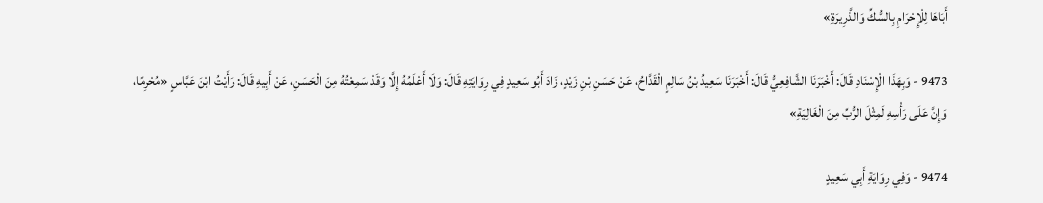أَبَاهَا لِلْإِحْرَامِ بِالسُّكِّ وَالذَّرِيرَةِ»

9473 - وَبِهَذَا الْإِسْنَادِ قَالَ: أَخْبَرَنَا الشَّافِعِيُّ قَالَ: أَخْبَرَنَا سَعِيدُ بْنُ سَالِمٍ الْقَدَّاحُ، عَنْ حَسَنِ بْنِ زَيْدٍ، زَادَ أَبُو سَعِيدٍ فِي رِوَايَتِهِ قَالَ: وَلَا أَعْلَمُهُ إِلَّا وَقَدْ سَمِعْتُهُ مِنَ الْحَسَنِ، عَنْ أَبِيهِ قَالَ: رَأَيْتُ ابْنَ عَبَّاسٍ «مُحْرِمًا، وَإِنَّ عَلَى رَأْسِهِ لَمِثْلَ الرُّبِّ مِنَ الْغَالِيَةِ»

9474 - وَفِي رِوَايَةِ أَبِي سَعِيدٍ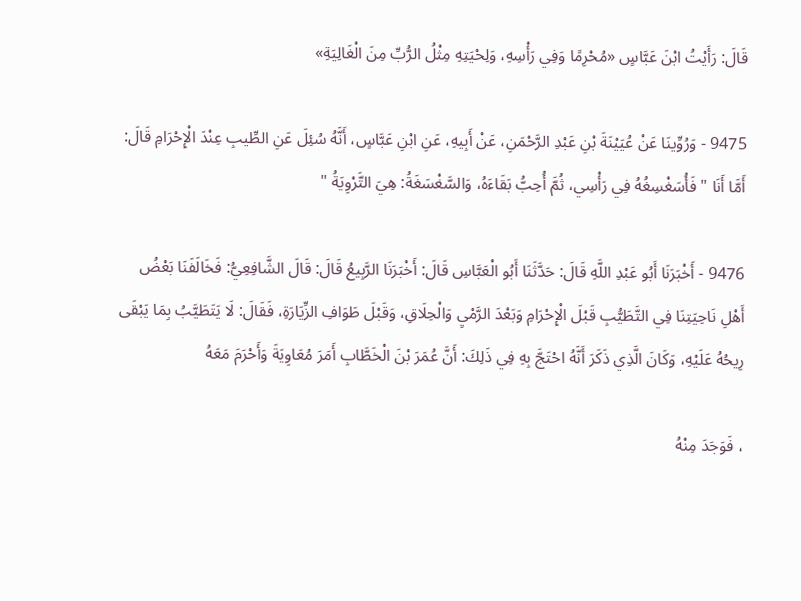قَالَ: رَأَيْتُ ابْنَ عَبَّاسٍ «مُحْرِمًا وَفِي رَأْسِهِ، وَلِحْيَتِهِ مِثْلُ الرُّبِّ مِنَ الْغَالِيَةِ»

9475 - وَرُوِّينَا عَنْ عُيَيْنَةَ بْنِ عَبْدِ الرَّحْمَنِ، عَنْ أَبِيهِ، عَنِ ابْنِ عَبَّاسٍ، أَنَّهُ سُئِلَ عَنِ الطِّيبِ عِنْدَ الْإِحْرَامِ قَالَ: أَمَّا أَنَا " فَأُسَغْسِغُهُ فِي رَأْسِي، ثُمَّ أُحِبُّ بَقَاءَهُ، وَالسَّغْسَغَةُ: هِيَ التَّرْوِيَةُ "

9476 - أَخْبَرَنَا أَبُو عَبْدِ اللَّهِ قَالَ: حَدَّثَنَا أَبُو الْعَبَّاسِ قَالَ: أَخْبَرَنَا الرَّبِيعُ قَالَ: قَالَ الشَّافِعِيُّ: فَخَالَفَنَا بَعْضُ أَهْلِ نَاحِيَتِنَا فِي التَّطَيُّبِ قَبْلَ الْإِحْرَامِ وَبَعْدَ الرَّمْيِ وَالْحِلَاقِ، وَقَبْلَ طَوَافِ الزِّيَارَةِ، فَقَالَ: لَا يَتَطَيَّبُ بِمَا يَبْقَى رِيحُهُ عَلَيْهِ، وَكَانَ الَّذِي ذَكَرَ أَنَّهُ احْتَجَّ بِهِ فِي ذَلِكَ: أَنَّ عُمَرَ بْنَ الْخَطَّابِ أَمَرَ مُعَاوِيَةَ وَأَحْرَمَ مَعَهُ

، فَوَجَدَ مِنْهُ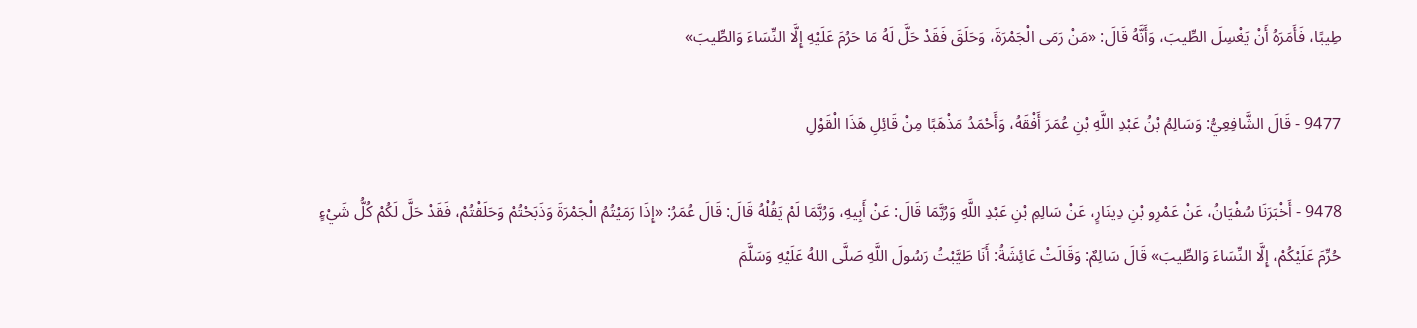طِيبًا، فَأَمَرَهُ أَنْ يَغْسِلَ الطِّيبَ، وَأَنَّهُ قَالَ: «مَنْ رَمَى الْجَمْرَةَ، وَحَلَقَ فَقَدْ حَلَّ لَهُ مَا حَرُمَ عَلَيْهِ إِلَّا النِّسَاءَ وَالطِّيبَ»

9477 - قَالَ الشَّافِعِيُّ: وَسَالِمُ بْنُ عَبْدِ اللَّهِ بْنِ عُمَرَ أَفْقَهُ، وَأَحْمَدُ مَذْهَبًا مِنْ قَائِلِ هَذَا الْقَوْلِ

9478 - أَخْبَرَنَا سُفْيَانُ، عَنْ عَمْرِو بْنِ دِينَارٍ، عَنْ سَالِمِ بْنِ عَبْدِ اللَّهِ وَرُبَّمَا قَالَ: عَنْ أَبِيهِ، وَرُبَّمَا لَمْ يَقُلْهُ قَالَ: قَالَ عُمَرُ: «إِذَا رَمَيْتُمُ الْجَمْرَةَ وَذَبَحْتُمْ وَحَلَقْتُمْ، فَقَدْ حَلَّ لَكُمْ كُلُّ شَيْءٍ حُرِّمَ عَلَيْكُمْ، إِلَّا النِّسَاءَ وَالطِّيبَ» قَالَ سَالِمٌ: وَقَالَتْ عَائِشَةُ: أَنَا طَيَّبْتُ رَسُولَ اللَّهِ صَلَّى اللهُ عَلَيْهِ وَسَلَّمَ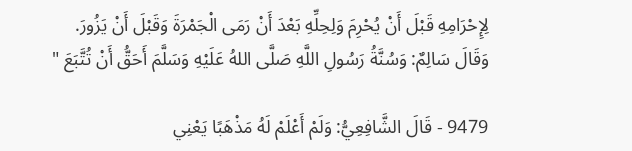لِإِحْرَامِهِ قَبْلَ أَنْ يُحْرِمَ وَلِحِلِّهِ بَعْدَ أَنْ رَمَى الْجَمْرَةَ وَقَبْلَ أَنْ يَزُورَ.
وَقَالَ سَالِمٌ: وَسُنَّةُ رَسُولِ اللَّهِ صَلَّى اللهُ عَلَيْهِ وَسَلَّمَ أَحَقُّ أَنْ تُتَّبَعَ "

9479 - قَالَ الشَّافِعِيُّ: وَلَمْ أَعْلَمْ لَهُ مَذْهَبًا يَعْنِي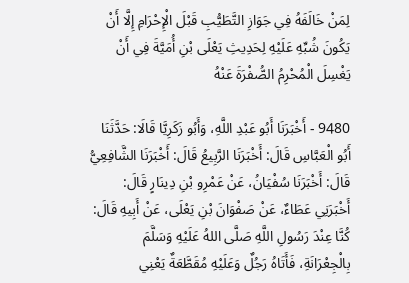لِمَنْ خَالَفَهُ فِي جَوَازِ التَّطَيُّبِ قَبْلَ الْإِحْرَامِ إِلَّا أَنْ يَكُونَ شُبِّهِ عَلَيْهِ لِحَدِيثِ يَعْلَى بْنِ أُمَيَّةَ فِي أَنْ يَغْسِلَ الْمُحْرِمُ الصُّفْرَةَ عَنْهُ

9480 - أَخْبَرَنَا أَبُو عَبْدِ اللَّهِ، وَأَبُو زَكَرِيَّا قَالَا: حَدَّثَنَا أَبُو الْعَبَّاسِ قَالَ: أَخْبَرَنَا الرَّبِيعُ قَالَ: أَخْبَرَنَا الشَّافِعِيُّ قَالَ: أَخْبَرَنَا سُفْيَانُ، عَنْ عَمْرِو بْنِ دِينَارٍ قَالَ: أَخْبَرَنِي عَطَاءٌ، عَنْ صَفْوَانَ بْنِ يَعْلَى، عَنْ أَبِيهِ قَالَ: كُنَّا عِنْدَ رَسُولِ اللَّهِ صَلَّى اللهُ عَلَيْهِ وَسَلَّمَ بِالْجِعْرَانَةِ، فَأَتَاهُ رَجُلٌ وَعَلَيْهِ مُقَطَّعَةٌ يَعْنِي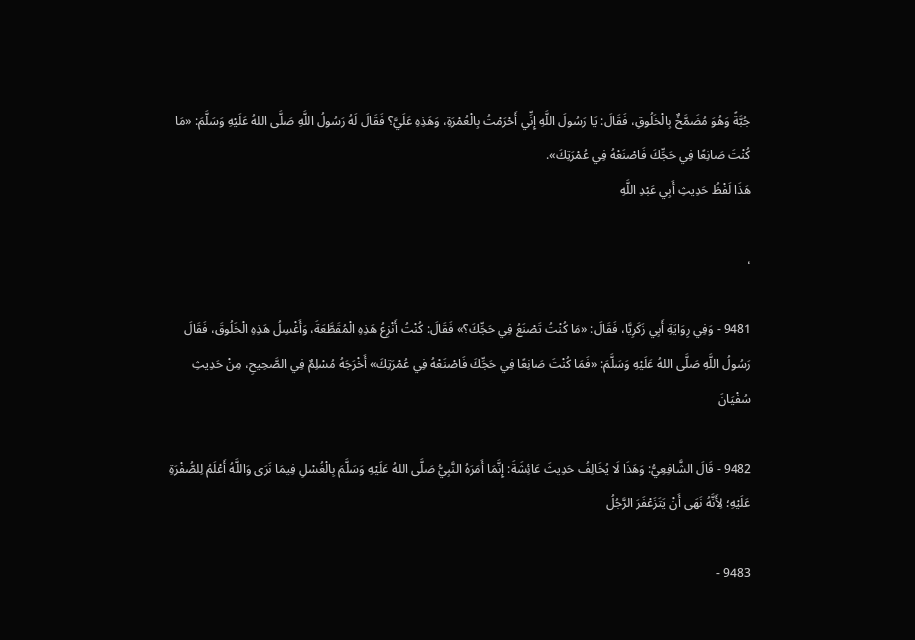جُبَّةً وَهُوَ مُضَمَّخٌ بِالْخَلُوقِ، فَقَالَ: يَا رَسُولَ اللَّهِ إِنِّي أَحْرَمْتُ بِالْعُمْرَةِ، وَهَذِهِ عَلَيَّ؟ فَقَالَ لَهُ رَسُولُ اللَّهِ صَلَّى اللهُ عَلَيْهِ وَسَلَّمَ: «مَا كُنْتَ صَانِعًا فِي حَجِّكَ فَاصْنَعْهُ فِي عُمْرَتِكَ».
هَذَا لَفْظُ حَدِيثِ أَبِي عَبْدِ اللَّهِ

،

9481 - وَفِي رِوَايَةِ أَبِي زَكَرِيَّا، فَقَالَ: «مَا كُنْتُ تَصْنَعُ فِي حَجِّكَ؟» فَقَالَ: كُنْتُ أَنْزِعُ هَذِهِ الْمُقَطَّعَةَ، وَأَغْسِلُ هَذِهِ الْخَلُوقَ، فَقَالَ رَسُولُ اللَّهِ صَلَّى اللهُ عَلَيْهِ وَسَلَّمَ: «فَمَا كُنْتَ صَانِعًا فِي حَجِّكَ فَاصْنَعْهُ فِي عُمْرَتِكَ» أَخْرَجَهُ مُسْلِمٌ فِي الصَّحِيحِ، مِنْ حَدِيثِ سُفْيَانَ

9482 - قَالَ الشَّافِعِيُّ: وَهَذَا لَا يُخَالِفُ حَدِيثَ عَائِشَةَ: إِنَّمَا أَمَرَهُ النَّبِيُّ صَلَّى اللهُ عَلَيْهِ وَسَلَّمَ بِالْغُسْلِ فِيمَا نَرَى وَاللَّهُ أَعْلَمُ لِلصُّفْرَةِ عَلَيْهِ؛ لِأَنَّهُ نَهَى أَنْ يَتَزَعْفَرَ الرَّجُلُ

9483 -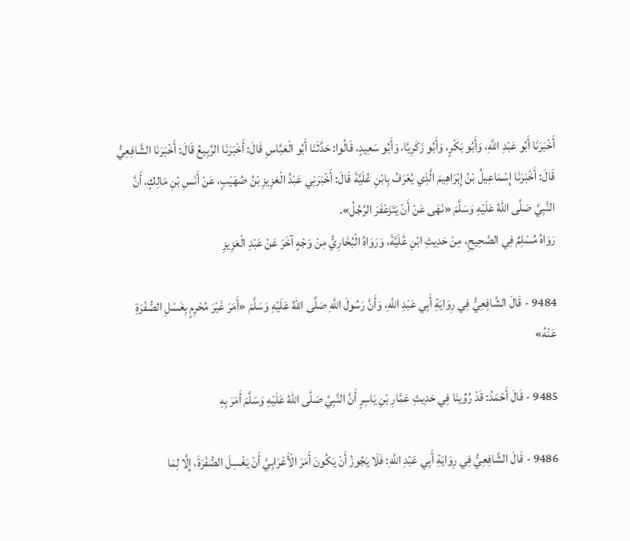أَخْبَرَنَا أَبُو عَبْدِ اللَّهِ، وَأَبُو بَكْرٍ، وَأَبُو زَكَرِيَّا، وَأَبُو سَعِيدٍ، قَالُوا: حَدَّثَنَا أَبُو الْعَبَّاسِ قَالَ: أَخْبَرَنَا الرَّبِيعُ قَالَ: أَخْبَرَنَا الشَّافِعِيُّ قَالَ: أَخْبَرَنَا إِسْمَاعِيلُ بْنُ إِبْرَاهِيمَ الَّذِي يُعْرَفُ بِابْنِ عُلَيَّةَ قَالَ: أَخْبَرَنِي عَبْدُ الْعَزِيزِ بْنُ صُهَيْبٍ، عَنْ أَنَسِ بْنِ مَالِكٍ، أَنَّ النَّبِيَّ صَلَّى اللهُ عَلَيْهِ وَسَلَّمَ «نَهَى عَنْ أَنْ يَتَزَعْفَرَ الرَّجُلُ».
رَوَاهُ مُسْلِمٌ فِي الصَّحِيحِ، مِنْ حَدِيثِ ابْنِ عُلَيَّةَ، وَرَوَاهُ الْبُخَارِيُّ مِنْ وَجْهٍ آخَرَ عَنْ عَبْدِ الْعَزِيزِ

9484 - قَالَ الشَّافِعِيُّ فِي رِوَايَةِ أَبِي عَبْدِ اللَّهِ، وَأَنَّ رَسُولَ اللَّهِ صَلَّى اللهُ عَلَيْهِ وَسَلَّمَ «أَمَرَ غَيْرَ مُحْرِمٍ بِغَسْلِ الصُّفْرَةِ عَنْهُ»

9485 - قَالَ أَحْمَدُ: قَدْ رُوِّينَا فِي حَدِيثِ عَمَّارِ بْنِ يَاسِرٍ أَنَّ النَّبِيَّ صَلَّى اللهُ عَلَيْهِ وَسَلَّمَ أَمَرَ بِهِ

9486 - قَالَ الشَّافِعِيُّ فِي رِوَايَةِ أَبِي عَبْدِ اللَّهِ: فَلَا يَجُوزُ أَنْ يَكُونَ أَمَرَ الْأَعْرَابِيَّ أَنْ يَغْسِلَ الصُّفْرَةَ، إِلَّا لِمَا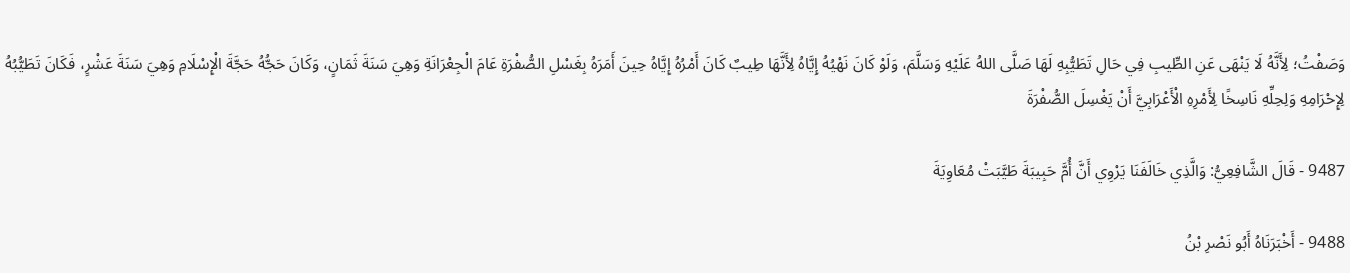وَصَفْتُ؛ لِأَنَّهُ لَا يَنْهَى عَنِ الطِّيبِ فِي حَالِ تَطَيُّبِهِ لَهَا صَلَّى اللهُ عَلَيْهِ وَسَلَّمَ، وَلَوْ كَانَ نَهْيُهُ إِيَّاهُ لِأَنَّهَا طِيبٌ كَانَ أَمْرُهُ إِيَّاهُ حِينَ أَمَرَهُ بِغَسْلِ الصُّفْرَةِ عَامَ الْجِعْرَانَةِ وَهِيَ سَنَةَ ثَمَانٍ، وَكَانَ حَجُّهُ حَجَّةَ الْإِسْلَامِ وَهِيَ سَنَةَ عَشْرٍ، فَكَانَ تَطَيُّبُهُ لِإِحْرَامِهِ وَلِحِلِّهِ نَاسِخًا لِأَمْرِهِ الْأَعْرَابِيَّ أَنْ يَغْسِلَ الصُّفْرَةَ

9487 - قَالَ الشَّافِعِيُّ: وَالَّذِي خَالَفَنَا يَرْوِي أَنَّ أُمَّ حَبِيبَةَ طَيَّبَتْ مُعَاوِيَةَ

9488 - أَخْبَرَنَاهُ أَبُو نَصْرِ بْنُ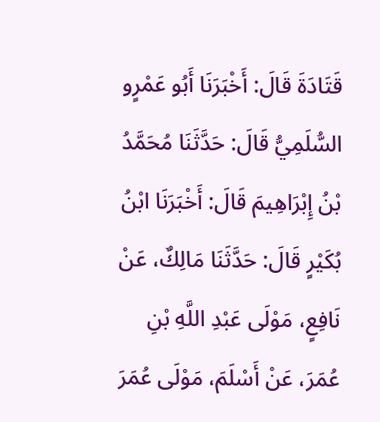قَتَادَةَ قَالَ: أَخْبَرَنَا أَبُو عَمْرٍو السُّلَمِيُّ قَالَ: حَدَّثَنَا مُحَمَّدُ بْنُ إِبْرَاهِيمَ قَالَ: أَخْبَرَنَا ابْنُ بُكَيْرٍ قَالَ: حَدَّثَنَا مَالِكٌ، عَنْ نَافِعٍ، مَوْلَى عَبْدِ اللَّهِ بْنِ عُمَرَ، عَنْ أَسْلَمَ، مَوْلَى عُمَرَ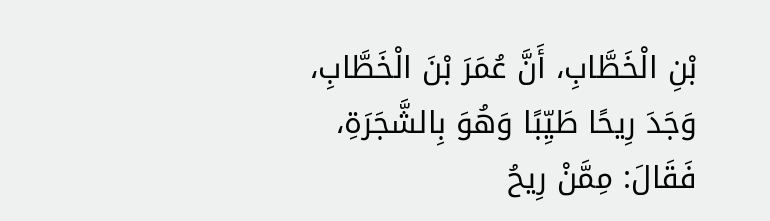بْنِ الْخَطَّابِ، أَنَّ عُمَرَ بْنَ الْخَطَّابِ، وَجَدَ رِيحًا طَيِّبًا وَهُوَ بِالشَّجَرَةِ، فَقَالَ: مِمَّنْ رِيحُ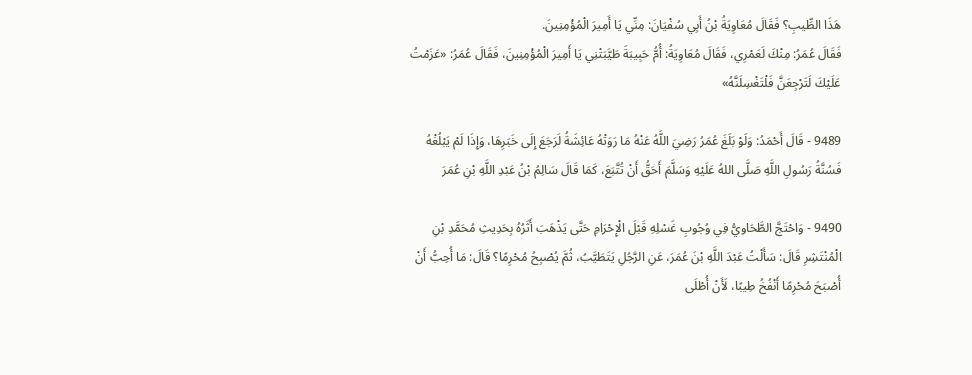هَذَا الطِّيبِ؟ فَقَالَ مُعَاوِيَةُ بْنُ أَبِي سُفْيَانَ: مِنِّي يَا أَمِيرَ الْمُؤْمِنِينَ.
فَقَالَ عُمَرُ: مِنْكَ لَعَمْرِي، فَقَالَ مُعَاوِيَةُ: أُمُّ حَبِيبَةَ طَيَّبَتْنِي يَا أَمِيرَ الْمُؤْمِنِينَ، فَقَالَ عُمَرُ: «عَزَمْتُ عَلَيْكَ لَتَرْجِعَنَّ فَلْتَغْسِلَنَّهُ»

9489 - قَالَ أَحْمَدُ: وَلَوْ بَلَغَ عُمَرُ رَضِيَ اللَّهُ عَنْهُ مَا رَوَتْهُ عَائِشَةُ لَرَجَعَ إِلَى خَبَرِهَا، وَإِذَا لَمْ يَبْلُغْهُ فَسُنَّةُ رَسُولِ اللَّهِ صَلَّى اللهُ عَلَيْهِ وَسَلَّمَ أَحَقُّ أَنْ تُتَّبَعَ، كَمَا قَالَ سَالِمُ بْنُ عَبْدِ اللَّهِ بْنِ عُمَرَ

9490 - وَاحْتَجَّ الطَّحَاويُّ فِي وُجُوبِ غَسْلِهِ قَبْلَ الْإِحْرَامِ حَتَّى يَذْهَبَ أَثَرُهُ بِحَدِيثِ مُحَمَّدِ بْنِ الْمُنْتَشِرِ قَالَ: سَأَلْتُ عَبْدَ اللَّهِ بْنَ عُمَرَ، عَنِ الرَّجُلِ يَتَطَيَّبُ، ثُمَّ يُصْبِحُ مُحْرِمًا؟ قَالَ: مَا أُحِبُّ أَنْ أُصْبَحَ مُحْرِمًا أَنْفُخُ طِيبًا، لَأَنْ أُطْلَى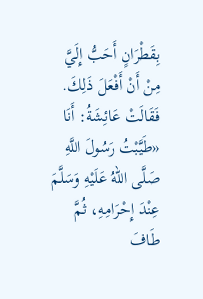بِقَطْرَانٍ أَحَبُّ إِلَيَّ مِنْ أَنْ أَفْعَلَ ذَلِكَ.
فَقَالَتْ عَائِشَةُ: أَنَا «طَيَّبْتُ رَسُولَ اللَّهِ صَلَّى اللهُ عَلَيْهِ وَسَلَّمَ عِنْدَ إِحْرَامِهِ، ثُمَّ طَافَ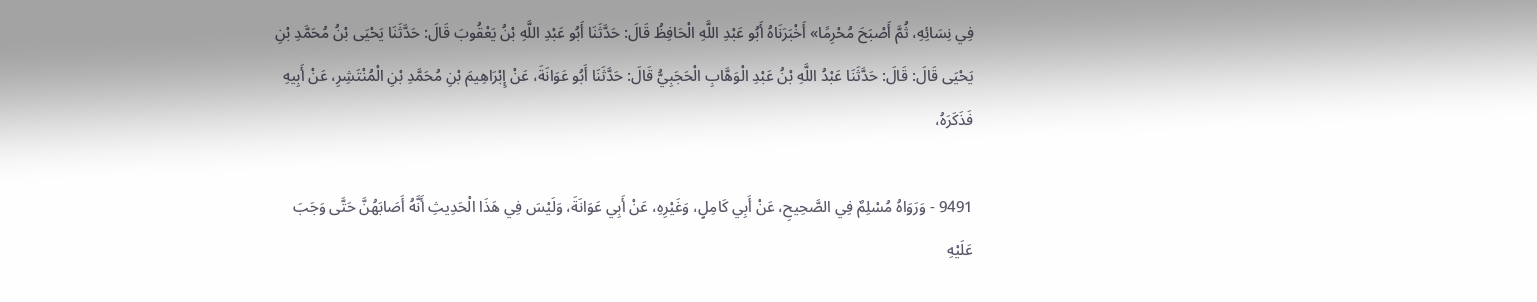فِي نِسَائِهِ، ثُمَّ أَصْبَحَ مُحْرِمًا» أَخْبَرَنَاهُ أَبُو عَبْدِ اللَّهِ الْحَافِظُ قَالَ: حَدَّثَنَا أَبُو عَبْدِ اللَّهِ بْنُ يَعْقُوبَ قَالَ: حَدَّثَنَا يَحْيَى بْنُ مُحَمَّدِ بْنِ يَحْيَى قَالَ: قَالَ: حَدَّثَنَا عَبْدُ اللَّهِ بْنُ عَبْدِ الْوَهَّابِ الْحَجَبِيُّ قَالَ: حَدَّثَنَا أَبُو عَوَانَةَ، عَنْ إِبْرَاهِيمَ بْنِ مُحَمَّدِ بْنِ الْمُنْتَشِرِ، عَنْ أَبِيهِ فَذَكَرَهُ،

9491 - وَرَوَاهُ مُسْلِمٌ فِي الصَّحِيحِ، عَنْ أَبِي كَامِلٍ، وَغَيْرِهِ، عَنْ أَبِي عَوَانَةَ، وَلَيْسَ فِي هَذَا الْحَدِيثِ أَنَّهُ أَصَابَهُنَّ حَتَّى وَجَبَ عَلَيْهِ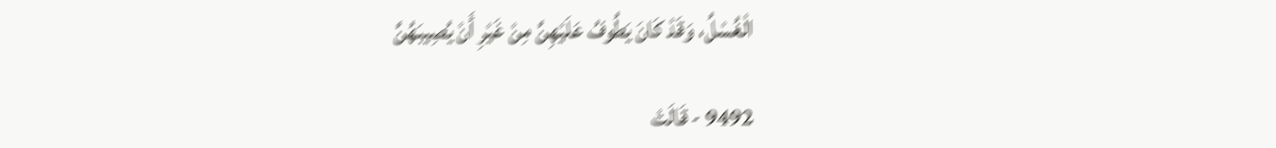الْغُسْلُ، وَقَدْ كَانَ يَطُوفُ عَلَيْهِنَّ مِنْ غَيْرِ أَنْ يُصِيبَهُنَّ

9492 - قَالَتْ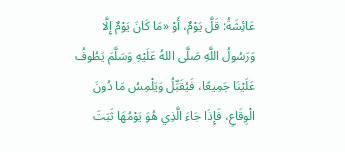عَائِشَةُ: قَلَّ يَوْمٌ، أَوْ «مَا كَانَ يَوْمٌ إِلَّا وَرَسُولُ اللَّهِ صَلَّى اللهُ عَلَيْهِ وَسَلَّمَ يَطُوفُ عَلَيْنَا جَمِيعًا، فَيُقَبِّلُ وَيَلْمِسُ مَا دُونَ الْوِقَاعِ، فَإِذَا جَاءَ الَّذِي هُوَ يَوْمُهَا ثَبَتَ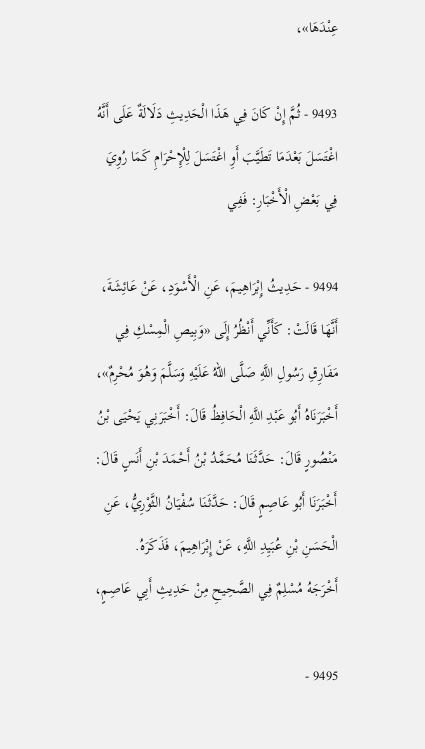عِنْدَهَا»،

9493 - ثُمَّ إِنْ كَانَ فِي هَذَا الْحَدِيثِ دَلَالَةٌ عَلَى أَنَّهُ اغْتَسَلَ بَعْدَمَا تَطَيَّبَ أَوِ اغْتَسَلَ لِلْإِحْرَامِ كَمَا رُوِيَ فِي بَعْضِ الْأَخْبَارِ: فَفِي

9494 - حَدِيثُ إِبْرَاهِيمَ، عَنِ الْأَسْوَدِ، عَنْ عَائِشَةَ، أَنَّهَا قَالَتْ: كَأَنِّي أَنْظُرُ إِلَى «وَبِيصِ الْمِسْكِ فِي مَفَارِقِ رَسُولِ اللَّهِ صَلَّى اللهُ عَلَيْهِ وَسَلَّمَ وَهُوَ مُحْرِمٌ»، أَخْبَرَنَاهُ أَبُو عَبْدِ اللَّهِ الْحَافِظُ قَالَ: أَخْبَرَنِي يَحْيَى بْنُ مَنْصُورٍ قَالَ: حَدَّثَنَا مُحَمَّدُ بْنُ أَحْمَدَ بْنِ أَنَسٍ قَالَ: أَخْبَرَنَا أَبُو عَاصِمٍ قَالَ: حَدَّثَنَا سُفْيَانُ الثَّوْرِيُّ، عَنِ الْحَسَنِ بْنِ عُبَيِدِ اللَّهِ، عَنْ إِبْرَاهِيمَ، فَذَكَرَهُ.
أَخْرَجَهُ مُسْلِمٌ فِي الصَّحِيحِ مِنْ حَدِيثِ أَبِي عَاصِمٍ،

9495 -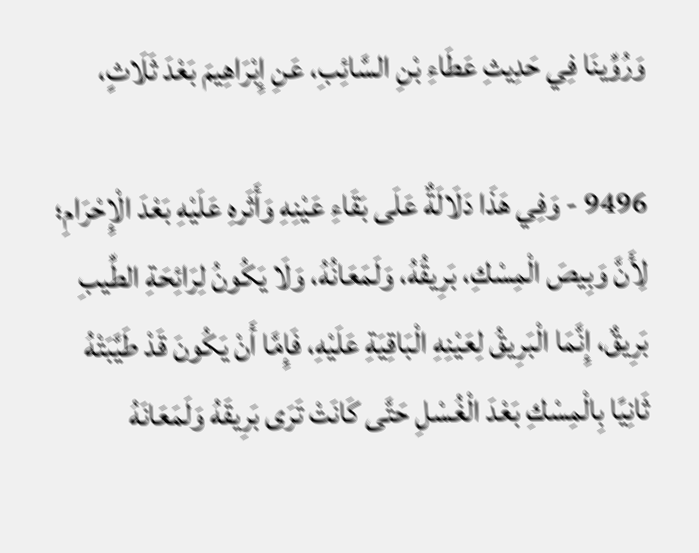وَرُوِّينَا فِي حَدِيثِ عَطَاءِ بْنِ السَّائِبِ، عَنِ إِبْرَاهِيمَ بَعْدَ ثَلَاثٍ،

9496 - وَفِي هَذَا دَلَالَةٌ عَلَى بَقَاءِ عَيْنِهِ وَأَثَرهِ عَلَيْهِ بَعْدَ الْإِحْرَامِ؛ لِأَنَّ وَبِيصَ الْمِسْكِ، بَرِيقُهُ، وَلَمَعَانُهُ، وَلَا يَكُونُ لِرَائِحَةِ الطِّيبِ بَرِيقٌ، إِنَّمَا الْبَرِيقُ لِعَيْنِهِ الْبَاقِيَةِ عَلَيْهِ، فَإِمَّا أَنْ يَكُونَ قَدْ طَيَّبَتْهُ ثَانِيًا بِالْمِسْكِ بَعْدَ الْغُسْلِ حَتَّى كَانَتْ تَرَى بَرِيقَهُ وَلَمَعَانَهُ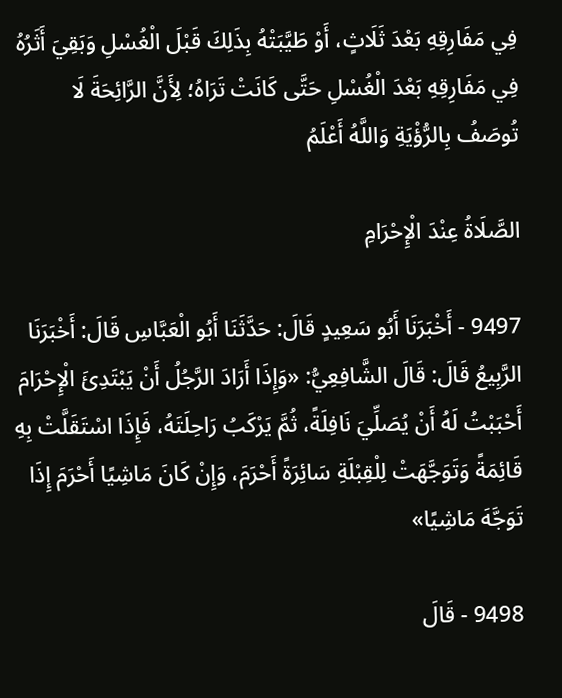فِي مَفَارِقِهِ بَعْدَ ثَلَاثٍ، أَوْ طَيَّبَتْهُ بِذَلِكَ قَبْلَ الْغُسْلِ وَبَقِيَ أَثَرُهُ فِي مَفَارِقِهِ بَعْدَ الْغُسْلِ حَتَّى كَانَتْ تَرَاهُ؛ لِأَنَّ الرَّائِحَةَ لَا تُوصَفُ بِالرُّؤْيَةِ وَاللَّهُ أَعْلَمُ

الصَّلَاةُ عِنْدَ الْإِحْرَامِ

9497 - أَخْبَرَنَا أَبُو سَعِيدٍ قَالَ: حَدَّثَنَا أَبُو الْعَبَّاسِ قَالَ: أَخْبَرَنَا الرَّبِيعُ قَالَ: قَالَ الشَّافِعِيُّ: «وَإِذَا أَرَادَ الرَّجُلُ أَنْ يَبْتَدِئَ الْإِحْرَامَ أَحْبَبْتُ لَهُ أَنْ يُصَلِّيَ نَافِلَةً، ثُمَّ يَرْكَبُ رَاحِلَتَهُ، فَإِذَا اسْتَقَلَّتْ بِهِ قَائِمَةً وَتَوَجَّهَتْ لِلْقِبْلَةِ سَائِرَةً أَحْرَمَ، وَإِنْ كَانَ مَاشِيًا أَحْرَمَ إِذَا تَوَجَّهَ مَاشِيًا»

9498 - قَالَ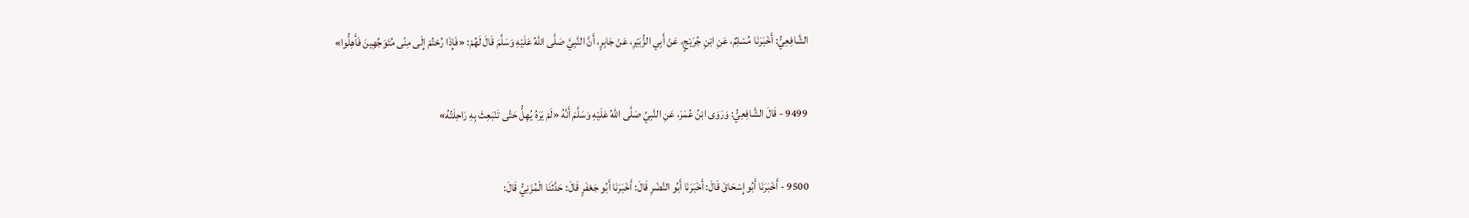الشَّافِعِيُّ: أَخْبَرَنَا مُسْلِمٌ، عَنِ ابْنِ جُرَيْجٍ، عَنْ أَبِي الزُّبَيْرِ، عَنْ جَابِرٍ، أَنَّ النَّبِيَّ صَلَّى اللهُ عَلَيْهِ وَسَلَّمَ قَالَ لَهُمْ: «فَإِذَا رُحْتُمْ إِلَى مِنًى مُتَوَجِّهِينَ فَأَهِلُّوا»

9499 - قَالَ الشَّافِعِيُّ: وَرَوَى ابْنُ عُمَرَ، عَنِ النَّبِيِّ صَلَّى اللهُ عَلَيْهِ وَسَلَّمَ أَنَّهُ «لَمْ يَرَهُ يُهِلُّ حَتَّى تَنْبَعِثَ بِهِ رَاحِلَتُهُ»

9500 - أَخْبَرَنَا أَبُو إِسْحَاقَ قَالَ: أَخْبَرَنَا أَبُو النَّضْرِ قَالَ: أَخْبَرَنَا أَبُو جَعْفَرٍ قَالَ: حَدَّثَنَا الْمُزَنِيُّ قَالَ: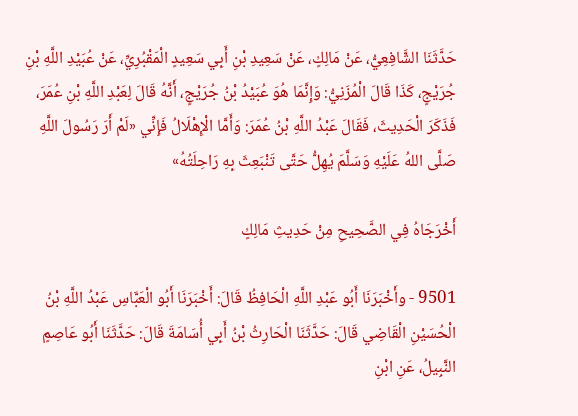حَدَّثَنَا الشَّافِعِيُّ، عَنْ مَالِكٍ، عَنْ سَعِيدِ بْنِ أَبِي سَعِيدٍ الْمَقْبُرِيِّ، عَنْ عُبَيْدِ اللَّهِ بْنِ جُرَيْجٍ، كَذَا قَالَ الْمُزَنِيُّ: وَإِنَّمَا هُوَ عُبَيْدُ بْنُ جُرَيْجٍ، أَنَّهُ قَالَ لِعَبْدِ اللَّهِ بْنِ عُمَرَ، فَذَكَرَ الْحَدِيثَ، فَقَالَ عَبْدُ اللَّهِ بْنُ عُمَرَ: وَأَمَّا الْإِهْلَالُ فَإِنِّي «لَمْ أَرَ رَسُولَ اللَّهِ صَلَّى اللهُ عَلَيْهِ وَسَلَّمَ يُهِلُّ حَتَّى تَنْبَعِثَ بِهِ رَاحِلَتُهُ»

أَخْرَجَاهُ فِي الصَّحِيحِ مِنْ حَدِيثِ مَالِكٍ

9501 - وأَخْبَرَنَا أَبُو عَبْدِ اللَّهِ الْحَافِظُ قَالَ: أَخْبَرَنَا أَبُو الْعَبَّاسِ عَبْدُ اللَّهِ بْنُ الْحُسَيْنِ الْقَاضِي قَالَ: حَدَّثَنَا الْحَارِثُ بْنُ أَبِي أُسَامَةَ قَالَ: حَدَّثَنَا أَبُو عَاصِمٍ النَّبِيلُ، عَنِ ابْنِ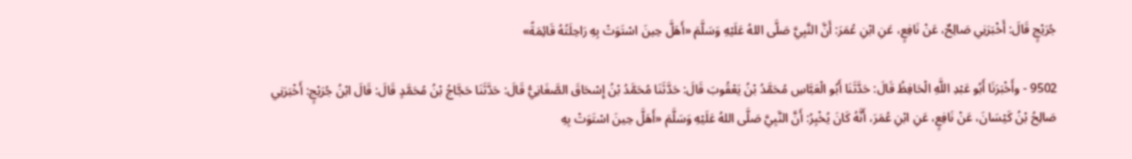جُرَيْجٍ قَالَ: أَخْبَرَنِي صَالِحٌ، عَنْ نَافِعٍ، عَنِ ابْنِ عُمَرَ: أَنَّ النَّبِيَّ صَلَّى اللهُ عَلَيْهِ وَسَلَّمَ «أَهَلَّ حِينَ اسْتَوَتْ بِهِ رَاحِلَتُهُ قَائِمَةً»

9502 - وأَخْبَرَنَا أَبُو عَبْدِ اللَّهِ الْحَافِظُ قَالَ: حَدَّثَنَا أَبُو الْعَبَّاسِ مُحَمَّدُ بْنُ يَعْقُوبَ قَالَ: حَدَّثَنَا مُحَمَّدُ بْنُ إِسْحَاقَ الصَّغَانِيُّ قَالَ: حَدَّثَنَا حَجَّاجُ بْنُ مُحَمَّدٍ قَالَ: قَالَ ابْنُ جُرَيْجٍ: أَخْبَرَنِي صَالِحُ بْنُ كَيْسَانَ، عَنْ نَافِعٍ، عَنِ ابْنِ عُمَرَ، أَنَّهُ كَانَ يُخْبِرُ: أَنَّ النَّبِيَّ صَلَّى اللهُ عَلَيْهِ وَسَلَّمَ «أَهَلَّ حِينَ اسْتَوَتْ بِهِ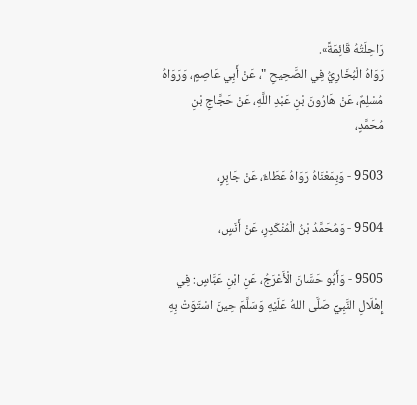رَاحِلَتُهُ قَائِمَةً».
رَوَاهُ الْبُخَارِيُّ فِي الصَّحِيحِ "، عَنْ أَبِي عَاصِمٍ، وَرَوَاهُ مُسْلِمٌ، عَنْ هَارُونَ بْنِ عَبْدِ اللَّهِ، عَنْ حَجَّاجِ بْنِ مُحَمَّدٍ،

9503 - وَبِمَعْنَاهُ رَوَاهُ عَطَاءٌ، عَنْ جَابِرٍ،

9504 - وَمُحَمَّدُ بْنُ الْمُنْكَدِرِ، عَنْ أَنَسٍ،

9505 - وَأَبُو حَسَّانَ الْأَعْرَجُ، عَنِ ابْنِ عَبَّاسٍ: فِي إِهْلَالِ النَّبِيِّ صَلَّى اللهُ عَلَيْهِ وَسَلَّمَ حِينَ اسْتَوَتْ بِهِ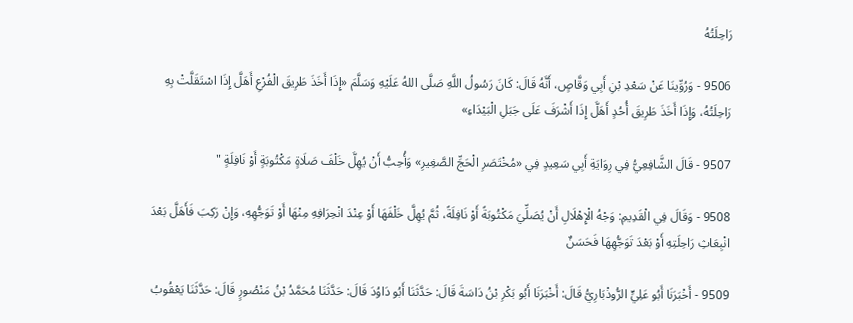رَاحِلَتُهُ

9506 - وَرُوِّينَا عَنْ سَعْدِ بْنِ أَبِي وَقَّاصٍ، أَنَّهُ قَالَ: كَانَ رَسُولُ اللَّهِ صَلَّى اللهُ عَلَيْهِ وَسَلَّمَ «إِذَا أَخَذَ طَرِيقَ الْفُرْعِ أَهَلَّ إِذَا اسْتَقَلَّتْ بِهِ رَاحِلَتُهُ، وَإِذَا أَخَذَ طَرِيقَ أُحُدٍ أَهَلَّ إِذَا أَشْرَفَ عَلَى جَبَلِ الْبَيْدَاءِ»

9507 - قَالَ الشَّافِعِيُّ فِي رِوَايَةِ أَبِي سَعِيدٍ فِي «مُخْتَصَرِ الْحَجِّ الصَّغِيرِ» وَأُحِبُّ أَنْ يُهِلَّ خَلْفَ صَلَاةٍ مَكْتُوبَةٍ أَوْ نَافِلَةٍ "

9508 - وَقَالَ فِي الْقَدِيمِ: وَجْهُ الْإِهْلَالِ أَنْ يُصَلِّيَ مَكْتُوبَةً أَوْ نَافِلَةً، ثُمَّ يُهِلَّ خَلْفَهَا أَوْ عِنْدَ انْحِرَافِهِ مِنْهَا أَوْ تَوَجُّهِهِ، وَإِنْ رَكِبَ فَأَهَلَّ بَعْدَ انْبِعَاثِ رَاحِلَتِهِ أَوْ بَعْدَ تَوَجُّهِهَا فَحَسَنٌ

9509 - أَخْبَرَنَا أَبُو عَلِيٍّ الرُّوذْبَارِيُّ قَالَ: أَخْبَرَنَا أَبُو بَكْرِ بْنُ دَاسَةَ قَالَ: حَدَّثَنَا أَبُو دَاوُدَ قَالَ: حَدَّثَنَا مُحَمَّدُ بْنُ مَنْصُورٍ قَالَ: حَدَّثَنَا يَعْقُوبُ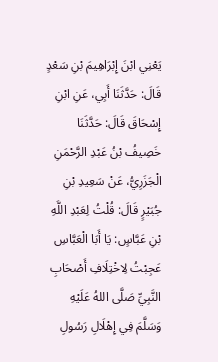يَعْنِي ابْنَ إِبْرَاهِيمَ بْنِ سَعْدٍ قَالَ: حَدَّثَنَا أَبِي، عَنِ ابْنِ إِسْحَاقَ قَالَ: حَدَّثَنَا خَصِيفُ بْنُ عَبْدِ الرَّحْمَنِ الْجَزَرِيُّ، عَنْ سَعِيدِ بْنِ جُبَيْرٍ قَالَ: قُلْتُ لِعَبْدِ اللَّهِ بْنِ عَبَّاسٍ: يَا أَبَا الْعَبَّاسِ عَجِبْتُ لِاخْتِلَافِ أَصْحَابِ النَّبِيِّ صَلَّى اللهُ عَلَيْهِ وَسَلَّمَ فِي إِهْلَالِ رَسُولِ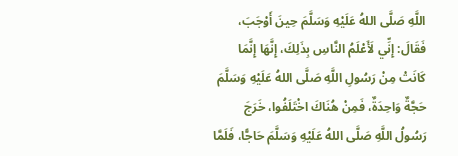اللَّهِ صَلَّى اللهُ عَلَيْهِ وَسَلَّمَ حِينَ أَوْجَبَ، فَقَالَ: إِنِّي لَأَعْلَمُ النَّاسِ بِذَلِكَ، إِنَّهَا إِنَّمَا كَانَتْ مِنْ رَسُولِ اللَّهِ صَلَّى اللهُ عَلَيْهِ وَسَلَّمَ حَجَّةٌ وَاحِدَةٌ، فَمِنْ هُنَاكَ اخْتَلَفُوا، خَرَجَ رَسُولُ اللَّهِ صَلَّى اللهُ عَلَيْهِ وَسَلَّمَ حَاجًّا، فَلَمَّا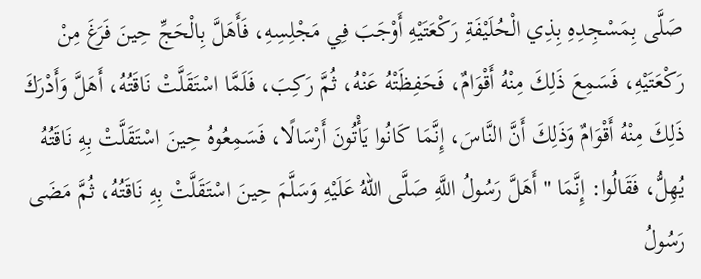صَلَّى بِمَسْجِدِهِ بِذِي الْحُلَيْفَةِ رَكْعَتَيْهِ أَوْجَبَ فِي مَجْلِسِهِ، فَأَهَلَّ بِالْحَجِّ حِينَ فَرَغَ مِنْ رَكْعَتَيْهِ، فَسَمِعَ ذَلِكَ مِنْهُ أَقْوَامٌ، فَحَفِظَتْهُ عَنْهُ، ثُمَّ رَكِبَ، فَلَمَّا اسْتَقَلَّتْ نَاقَتُهُ، أَهَلَّ وَأَدْرَكَ ذَلِكَ مِنْهُ أَقْوَامٌ وَذَلِكَ أَنَّ النَّاسَ، إِنَّمَا كَانُوا يَأْتُونَ أَرْسَالًا، فَسَمِعُوهُ حِينَ اسْتَقَلَّتْ بِهِ نَاقَتُهُ يُهِلُّ، فَقَالُوا: إِنَّمَا " أَهَلَّ رَسُولُ اللَّهِ صَلَّى اللهُ عَلَيْهِ وَسَلَّمَ حِينَ اسْتَقَلَّتْ بِهِ نَاقَتُهُ، ثُمَّ مَضَى رَسُولُ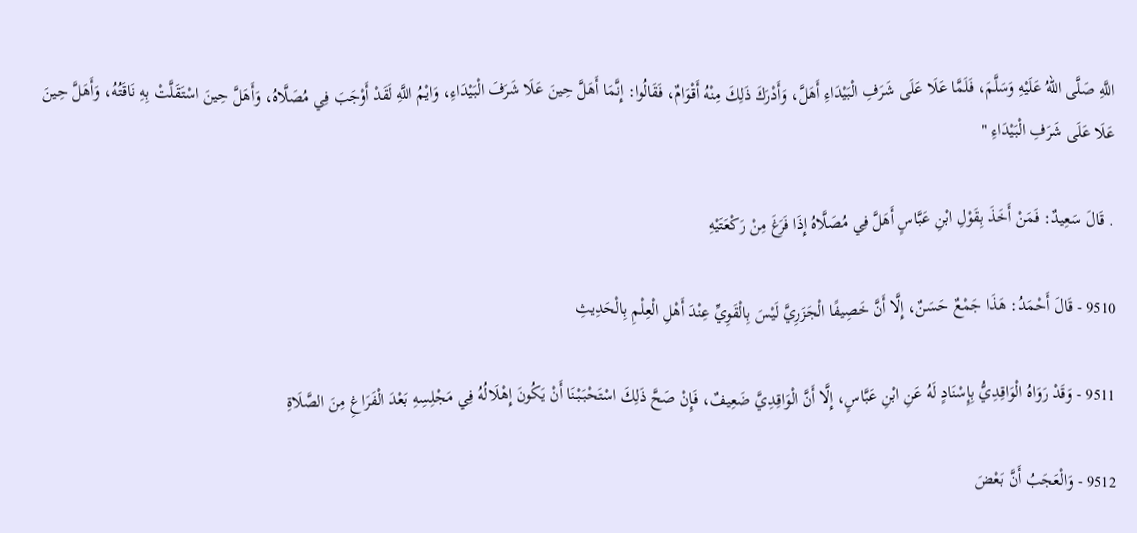اللَّهِ صَلَّى اللهُ عَلَيْهِ وَسَلَّمَ، فَلَمَّا عَلَا عَلَى شَرَفِ الْبَيْدَاءِ أَهَلَّ، وَأَدْرَكَ ذَلِكَ مِنْهُ أَقْوَامٌ، فَقَالُوا: إِنَّمَا أَهَلَّ حِينَ عَلَا شَرَفَ الْبَيْدَاءِ، وَايْمُ اللَّهِ لَقَدْ أَوْجَبَ فِي مُصَلَّاهُ، وَأَهَلَّ حِينَ اسْتَقَلَّتْ بِهِ نَاقَتُهُ، وَأَهَلَّ حِينَ عَلَا عَلَى شَرَفِ الْبَيْدَاءِ "

. قَالَ سَعِيدٌ: فَمَنْ أَخَذَ بِقَوْلِ ابْنِ عَبَّاسٍ أَهَلَّ فِي مُصَلَّاهُ إِذَا فَرَغَ مِنْ رَكْعَتَيْهِ

9510 - قَالَ أَحْمَدُ: هَذَا جَمْعٌ حَسَنٌ، إِلَّا أَنَّ خَصِيفًا الْجَزَرِيَّ لَيْسَ بِالْقَوِيِّ عِنْدَ أَهْلِ الْعِلْمِ بِالْحَدِيثِ

9511 - وَقَدْ رَوَاهُ الْوَاقِدِيُّ بِإِسْنَادٍ لَهُ عَنِ ابْنِ عَبَّاسٍ، إِلَّا أَنَّ الْوَاقِدِيَّ ضَعِيفٌ، فَإِنْ صَحَّ ذَلِكَ اسْتَحْبَبْنَا أَنْ يَكُونَ إِهْلَالُهُ فِي مَجْلِسِهِ بَعْدَ الْفَرَاغِ مِنَ الصَّلَاةِ

9512 - وَالْعَجَبُ أَنَّ بَعْضَ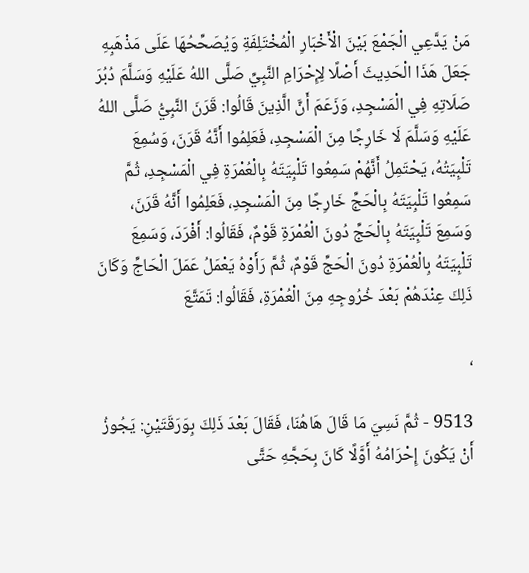مَنْ يَدَّعِي الْجَمْعَ بَيْنَ الْأَخْبَارِ الْمُخْتَلِفَةِ وَيُصَحِّحُهَا عَلَى مَذْهَبِهِ جَعَلَ هَذَا الْحَدِيثَ أَصْلًا لِإِحْرَامِ النَّبِيِّ صَلَّى اللهُ عَلَيْهِ وَسَلَّمَ دُبُرَ صَلَاتِهِ فِي الْمَسْجِدِ، وَزَعَمَ أَنَّ الَّذِينَ قَالُوا: قَرَنَ النَّبِيُّ صَلَّى اللهُ عَلَيْهِ وَسَلَّمَ لَا خَارِجًا مِنَ الْمَسْجِدِ، فَعَلِمُوا أَنَّهُ قَرَنَ، وَسُمِعَ تَلْبِيَتُهُ، يَحْتَمِلُ أَنَّهُمْ سَمِعُوا تَلْبِيَتَهُ بِالْعُمْرَةِ فِي الْمَسْجِدِ، ثُمَّ سَمِعُوا تَلْبِيَتَهُ بِالْحَجِّ خَارِجًا مِنَ الْمَسْجِدِ، فَعَلِمُوا أَنَّهُ قَرَنَ، وَسَمِعَ تَلْبِيَتَهُ بِالْحَجِّ دُونَ الْعُمْرَةِ قَوْمٌ، فَقَالُوا: أَفْرَدَ، وَسَمِعَ تَلْبِيَتَهُ بِالْعُمْرَةِ دُونَ الْحَجِّ قَوْمٌ، ثُمَّ رَأَوْهُ يَعْمَلُ عَمَلَ الْحَاجِّ وَكَانَ ذَلِكَ عِنْدَهُمْ بَعْدَ خُرُوجِهِ مِنَ الْعُمْرَةِ، فَقَالُوا: تَمَتَّعَ

،

9513 - ثُمَّ نَسِيَ مَا قَالَ هَاهُنَا، فَقَالَ بَعْدَ ذَلِكَ بِوَرَقَتَيْنِ: يَجُوزُ أَنْ يَكُونَ إِحْرَامُهُ أَوَّلًا كَانَ بِحَجَّهِ حَتَّى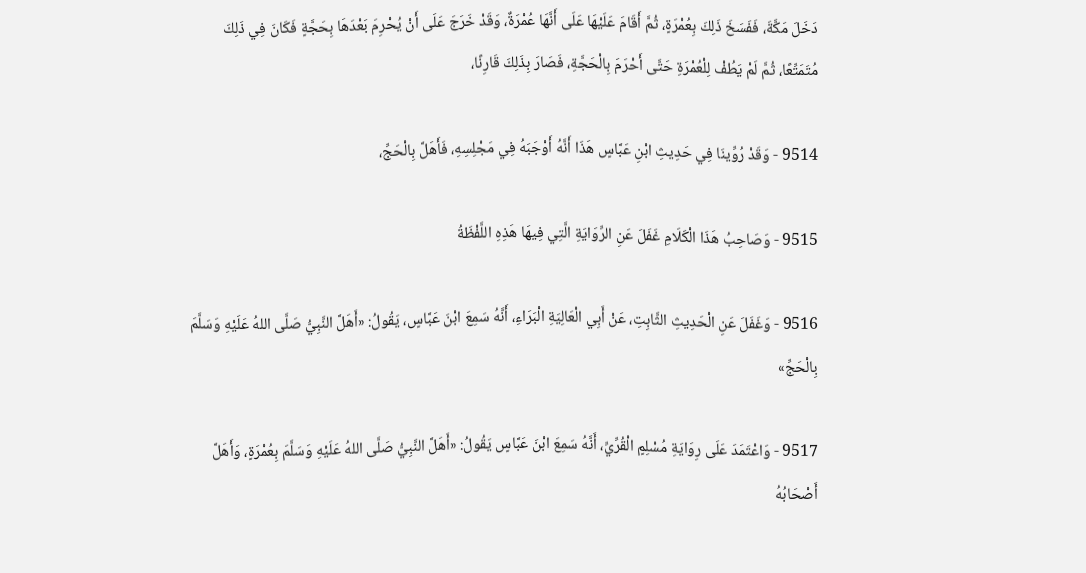دَخَلَ مَكَّةَ، فَفَسَخَ ذَلِكَ بِعُمْرَةٍ، ثُمَّ أَقَامَ عَلَيْهَا عَلَى أَنَّهَا عُمْرَةٌ، وَقَدْ خَرَجَ عَلَى أَنْ يُحْرِمَ بَعْدَهَا بِحَجَّةٍ فَكَانَ فِي ذَلِكَ مُتَمَتِّعًا، ثُمَّ لَمْ يَطُفْ لِلْعُمْرَةِ حَتَّى أَحْرَمَ بِالْحَجَّةِ، فَصَارَ بِذَلِكَ قَارِنًا،

9514 - وَقَدْ رُوِّينَا فِي حَدِيثِ ابْنِ عَبَّاسٍ هَذَا أَنَّهُ أَوْجَبَهُ فِي مَجْلِسِهِ، فَأَهَلَّ بِالْحَجِّ،

9515 - وَصَاحِبُ هَذَا الْكَلَامِ غَفَلَ عَنِ الرِّوَايَةِ الَّتِي فِيهَا هَذِهِ اللَّفْظَةُ

9516 - وَغَفَلَ عَنِ الْحَدِيثِ الثَّابِتِ، عَنْ أَبِي الْعَالِيَةِ الْبَرَاءِ، أَنَّهُ سَمِعَ ابْنَ عَبَّاسٍ، يَقُولُ: «أَهَلَّ النَّبِيُّ صَلَّى اللهُ عَلَيْهِ وَسَلَّمَ بِالْحَجِّ»

9517 - وَاعْتَمَدَ عَلَى رِوَايَةِ مُسْلِمٍ الْقُرِّيِّ، أَنَّهُ سَمِعَ ابْنَ عَبَّاسٍ يَقُولُ: «أَهَلَّ النَّبِيُّ صَلَّى اللهُ عَلَيْهِ وَسَلَّمَ بِعُمْرَةٍ، وَأَهَلَّ أَصْحَابُهُ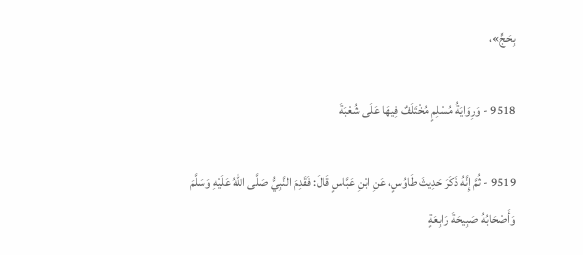بِحَجٍّ»،

9518 - وَرِوَايَةُ مُسْلِمٍ مُخْتَلَفٌ فِيهَا عَلَى شُعْبَةَ

9519 - ثُمَّ إِنَّهُ ذَكَرَ حَدِيثَ طَاوُسٍ، عَنِ ابْنِ عَبَّاسٍ قَالَ: فَقَدِمَ النَّبِيُّ صَلَّى اللهُ عَلَيْهِ وَسَلَّمَ وَأَصْحَابُهُ صَبِيحَةَ رَابِعَةٍ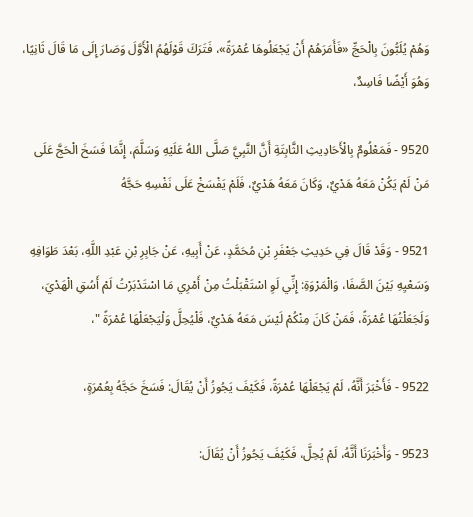وَهُمْ يُلَبُّونَ بِالْحَجِّ «فَأَمَرَهُمْ أَنْ يَجْعَلُوهَا عُمْرَةً»، فَتَرَكَ قَوْلَهُمُ الْأَوَّلَ وَصَارَ إِلَى مَا قَالَ ثَانِيًا، وَهُوَ أَيْضًا فَاسِدٌ،

9520 - فَمَعْلُومٌ بِالْأَحَادِيثِ الثَّابِتَةِ أَنَّ النَّبِيَّ صَلَّى اللهُ عَلَيْهِ وَسَلَّمَ، إِنَّمَا فَسَخَ الْحَجَّ عَلَى مَنْ لَمْ يَكُنْ مَعَهُ هَدْيٌ، وَكَانَ مَعَهُ هَدْيٌ، فَلَمْ يَفْسَخْ عَلَى نَفْسِهِ حَجَّهُ

9521 - وَقَدْ قَالَ فِي حَدِيثِ جَعْفَرِ بْنِ مُحَمَّدٍ، عَنْ أَبِيهِ، عَنْ جَابِرِ بْنِ عَبْدِ اللَّهِ، بَعْدَ طَوَافِهِ وَسَعْيِهِ بَيْنَ الصَّفَا، وَالْمَرْوَةِ: إِنِّي لَوِ اسْتَقْبَلْتُ مِنْ أَمْرِي مَا اسْتَدْبَرْتُ لَمْ أَسُقِ الْهَدْيَ، وَلَجَعَلْتُهَا عُمْرَةً، فَمَنْ كَانَ مِنْكُمْ لَيْسَ مَعَهُ هَدْيٌ، فَلْيُحِلَّ وَلْيَجْعَلْهَا عُمْرَةً "،

9522 - فَأَخْبَرَ أَنَّهُ، لَمْ يَجْعَلْهَا عُمْرَةً، فَكَيْفَ يَجُوزُ أَنْ يُقَالَ: فَسَخَ حَجَّهُ بِعُمْرَةٍ،

9523 - وَأَخْبَرَنَا أَنَّهُ، لَمْ يُحِلَّ، فَكَيْفَ يَجُوزُ أَنْ يُقَالَ: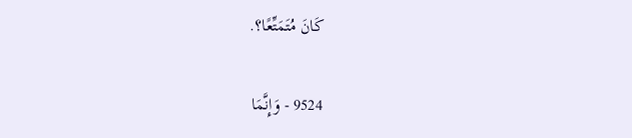كَانَ مُتَمَتِّعًا؟.

9524 - وَإِنَّمَا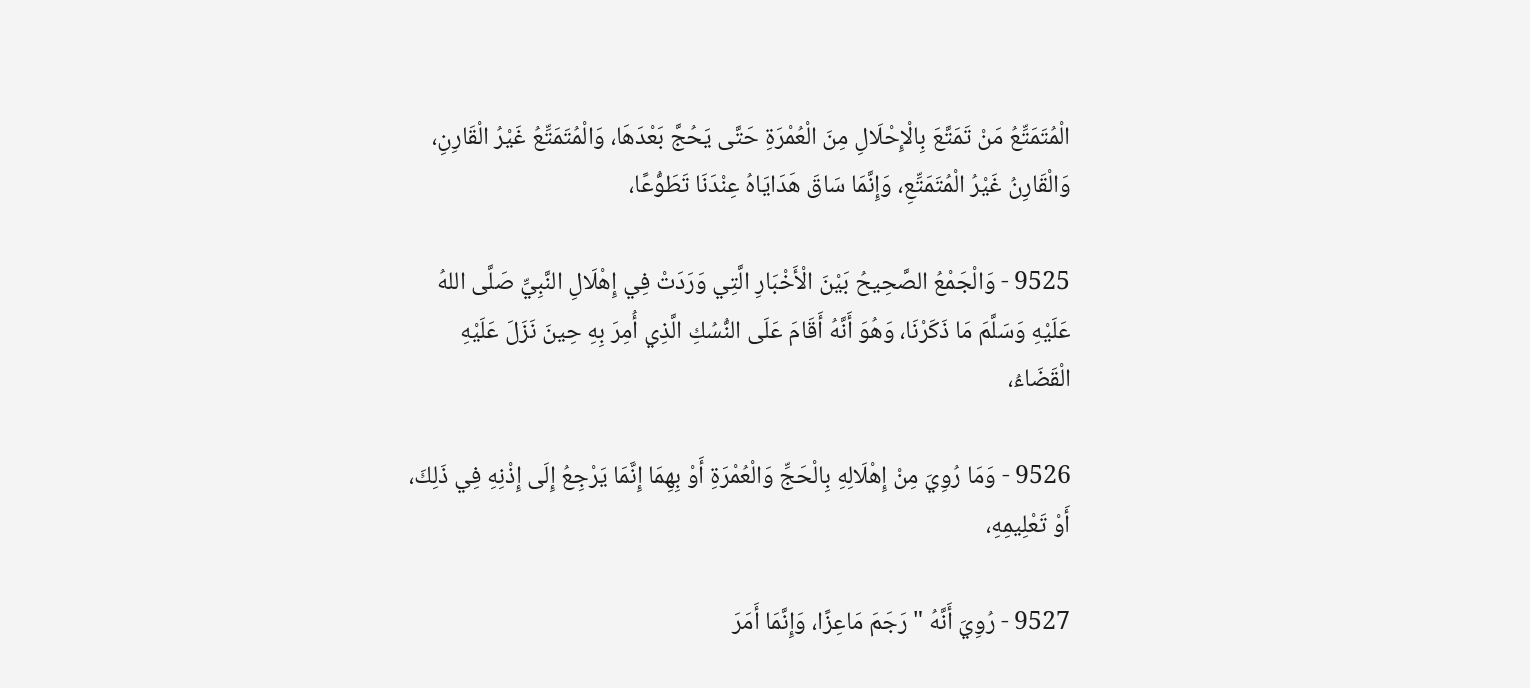الْمُتَمَتِّعُ مَنْ تَمَتَّعَ بِالْإِحْلَالِ مِنَ الْعُمْرَةِ حَتَّى يَحُجَّ بَعْدَهَا، وَالْمُتَمَتِّعُ غَيْرُ الْقَارِنِ، وَالْقَارِنُ غَيْرُ الْمُتَمَتِّعِ، وَإِنَّمَا سَاقَ هَدَايَاهُ عِنْدَنَا تَطَوُّعًا،

9525 - وَالْجَمْعُ الصَّحِيحُ بَيْنَ الْأَخْبَارِ الَّتِي وَرَدَتْ فِي إِهْلَالِ النَّبِيِّ صَلَّى اللهُ عَلَيْهِ وَسَلَّمَ مَا ذَكَرْنَا، وَهُوَ أَنَّهُ أَقَامَ عَلَى النُّسُكِ الَّذِي أُمِرَ بِهِ حِينَ نَزَلَ عَلَيْهِ الْقَضَاءُ،

9526 - وَمَا رُوِيَ مِنْ إِهْلَالِهِ بِالْحَجِّ وَالْعُمْرَةِ أَوْ بِهِمَا إِنَّمَا يَرْجِعُ إِلَى إِذْنِهِ فِي ذَلِكَ، أَوْ تَعْلِيمِهِ،

9527 - رُوِيَ أَنَّهُ " رَجَمَ مَاعِزًا، وَإِنَّمَا أَمَرَ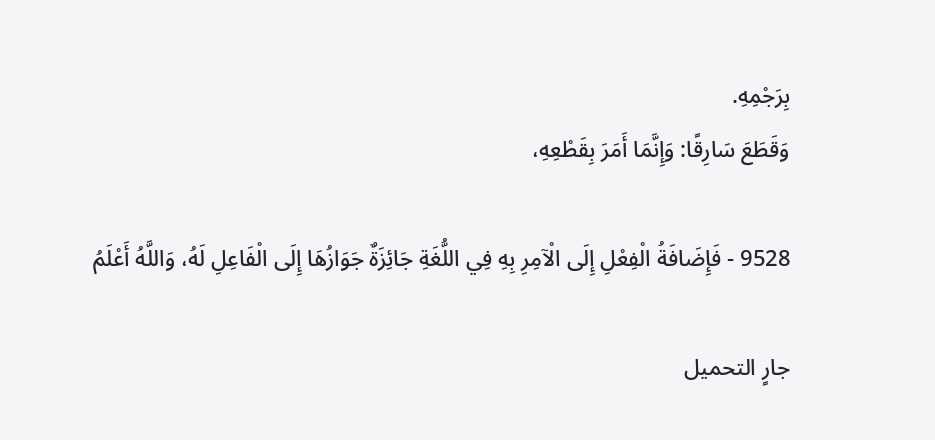بِرَجْمِهِ.
وَقَطَعَ سَارِقًا: وَإِنَّمَا أَمَرَ بِقَطْعِهِ،

9528 - فَإِضَافَةُ الْفِعْلِ إِلَى الْآمِرِ بِهِ فِي اللُّغَةِ جَائِزَةٌ جَوَازُهَا إِلَى الْفَاعِلِ لَهُ، وَاللَّهُ أَعْلَمُ

جارٍ التحميل